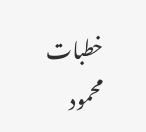خطبات محمود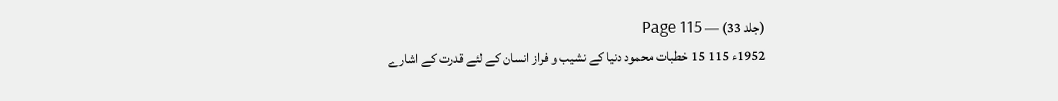(جلد 33) — Page 115
1952ء 115 15 خطبات محمود دنیا کے نشیب و فراز انسان کے لئے قدرت کے اشارے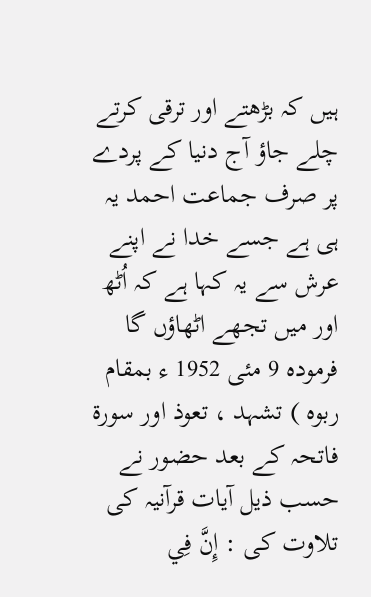ہیں کہ بڑھتے اور ترقی کرتے چلے جاؤ آج دنیا کے پردے پر صرف جماعت احمد یہ ہی ہے جسے خدا نے اپنے عرش سے یہ کہا ہے کہ اُٹھ اور میں تجھے اٹھاؤں گا فرموده 9 مئی 1952 ء بمقام ربوہ ) تشہد ، تعوذ اور سورۃ فاتحہ کے بعد حضور نے حسب ذیل آیات قرآنیہ کی تلاوت کی : إِنَّ فِي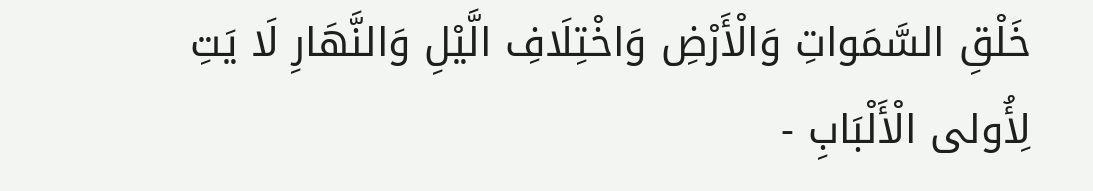خَلْقِ السَّمَواتِ وَالْأَرْضِ وَاخْتِلَافِ الَّيْلِ وَالنَّهَارِ لَا يَتِ لِأُولى الْأَلْبَابِ -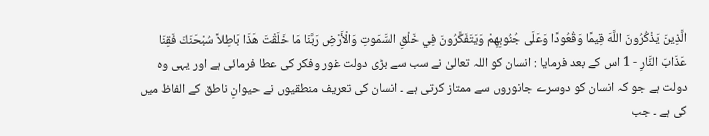الَّذِينَ يَذْكُرُونَ اللَّهَ قِيمًا وَقُعُودًا وَعَلَى جُنُوبِهِمْ وَيَتَفَكَّرُونَ فِي خَلْقِ السَّمَوتِ وَالْأَرْضِ رَبَّنَا مَا خَلَقْتَ هَذَا بَاطِلاً سُبْحَنَكَ فَقِنَا عَذَابَ النَّارِ - 1 اس کے بعد فرمایا : انسان کو اللہ تعالیٰ نے سب سے بڑی دولت غور وفکر کی عطا فرمائی ہے اور یہی وہ دولت ہے جو کہ انسان کو دوسرے جانوروں سے ممتاز کرتی ہے ۔ انسان کی تعریف منطقیوں نے حیوانِ ناطق کے الفاظ میں کی ہے ۔ جب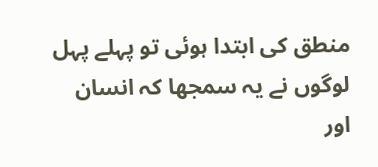منطق کی ابتدا ہوئی تو پہلے پہل لوگوں نے یہ سمجھا کہ انسان اور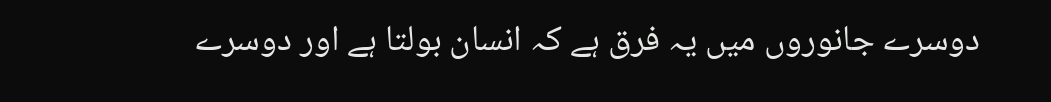دوسرے جانوروں میں یہ فرق ہے کہ انسان بولتا ہے اور دوسرے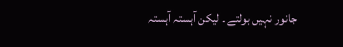جانور نہیں بولتے ۔ لیکن آہستہ آہستہ